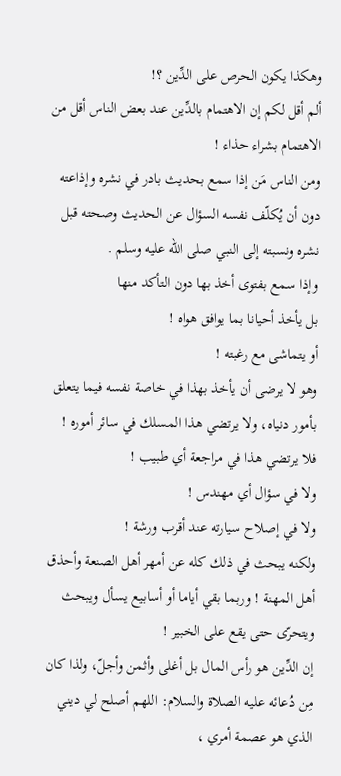وهكذا يكون الحرص على الدِّين ؟!
ألم أقل لكم إن الاهتمام بالدِّين عند بعض الناس أقل من الاهتمام بشراء حذاء !
ومن الناس مَن إذا سمع بحديث بادر في نشره وإذاعته دون أن يُكلّف نفسه السؤال عن الحديث وصحته قبل نشره ونسبته إلى النبي صلى الله عليه وسلم .
وإذا سمع بفتوى أخذ بها دون التأكد منها
بل يأخذ أحيانا بما يوافق هواه !
أو يتماشى مع رغبته !
وهو لا يرضى أن يأخذ بهذا في خاصة نفسه فيما يتعلق بأمور دنياه، ولا يرتضي هذا المسلك في سائر أموره !
فلا يرتضي هذا في مراجعة أي طبيب !
ولا في سؤال أي مهندس !
ولا في إصلاح سيارته عند أقرب ورشة !
ولكنه يبحث في ذلك كله عن أمهر أهل الصنعة وأحذق أهل المهنة ! وربما بقي أياما أو أسابيع يسأل ويبحث ويتحرّى حتى يقع على الخبير !
إن الدِّين هو رأس المال بل أغلى وأثمن وأجلّ، ولذا كان مِن دُعائه عليه الصلاة والسلام: اللهم أصلح لي ديني الذي هو عصمة أمري ،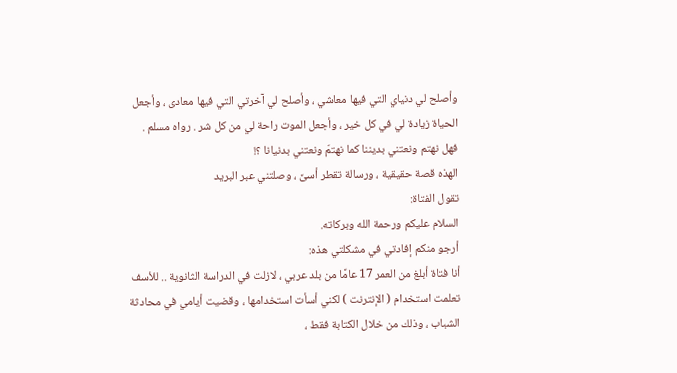وأصلح لي دنياي التي فيها معاشي ، وأصلح لي آخرتي التي فيها معادى ، وأجعل الحياة زيادة لي في كل خير ، وأجعل الموت راحة لي من كل شر . رواه مسلم .
فهل نهتم ونعتني بديننا كما نهتمّ ونعتني بدنيانا ؟!
الهذه قصة حقيقية ، ورسالة تقطر أسىً ، وصلتني عبر البريد
تقول الفتاة:
السلام عليكم ورحمة الله وبركاته.
أرجو منكم إفادتي في مشكلتي هذه:
أنا فتاة أبلغ من العمر 17 عامًا من بلد عربي ، لازلت في الدراسة الثانوية .. للأسف تعلمت استخدام ( الإنترنت ) لكني أسأت استخدامها ، وقضيت أيامي في محادثة الشباب ، وذلك من خلال الكتابة فقط ،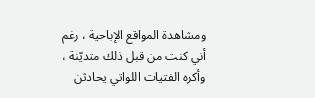ومشاهدة المواقع الإباحية ، رغم أني كنت من قبل ذلك متديّنة ، وأكره الفتيات اللواتي يحادثن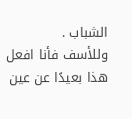الشباب .
وللأسف فأنا افعل هذا بعيدًا عن عين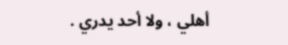أهلي ، ولا أحد يدري .